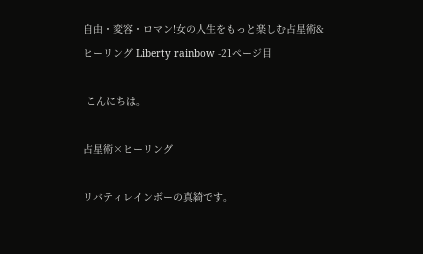自由・変容・ロマン!女の人生をもっと楽しむ占星術&ヒーリング Liberty rainbow -21ページ目

 こんにちは。

占星術×ヒーリング

リバティレインボーの真綺です。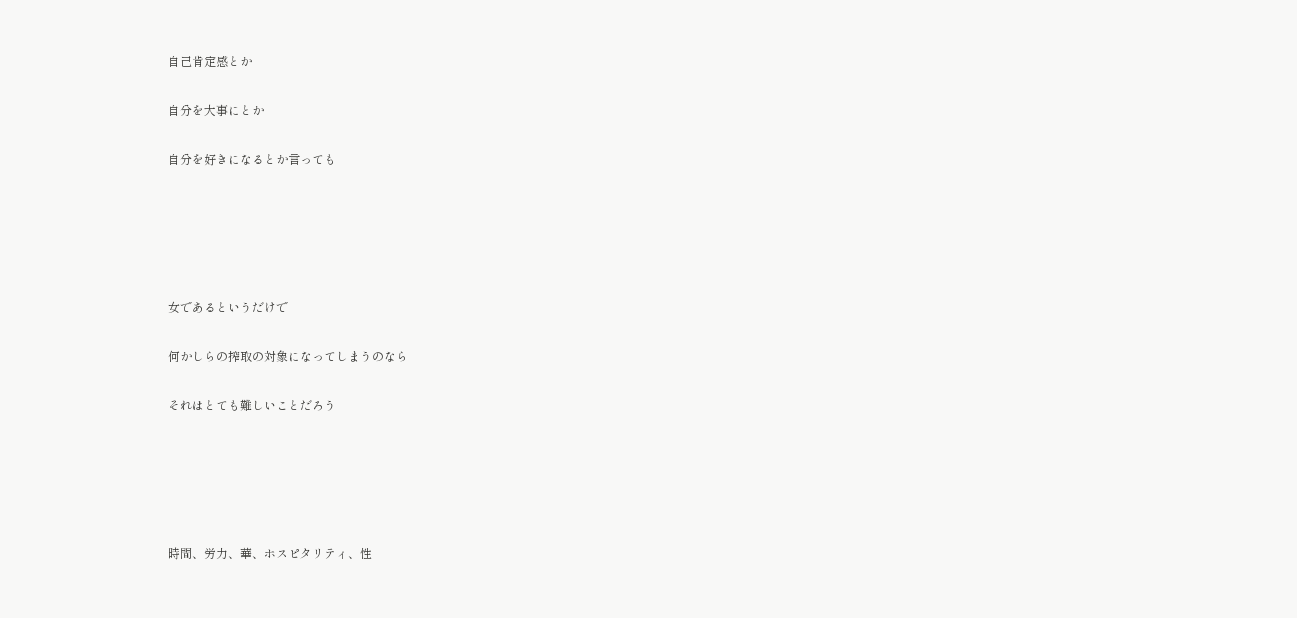自己肯定感とか

自分を大事にとか

自分を好きになるとか言っても





女であるというだけで

何かしらの搾取の対象になってしまうのなら

それはとても難しいことだろう





時間、労力、華、ホスピタリティ、性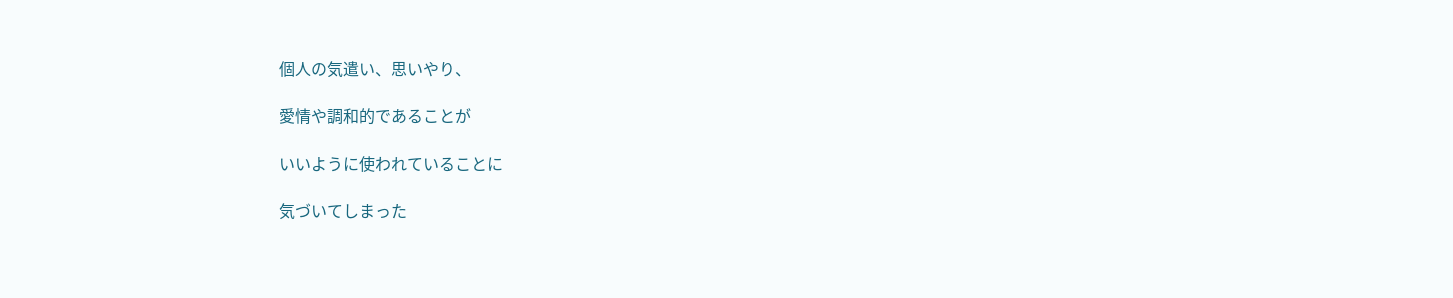個人の気遣い、思いやり、

愛情や調和的であることが

いいように使われていることに

気づいてしまった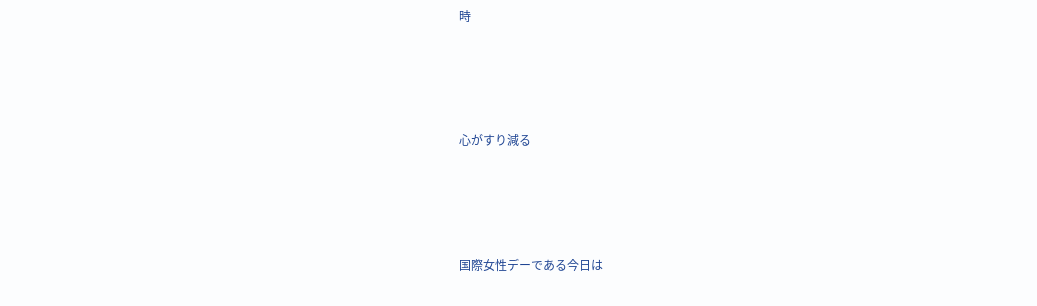時





心がすり減る





国際女性デーである今日は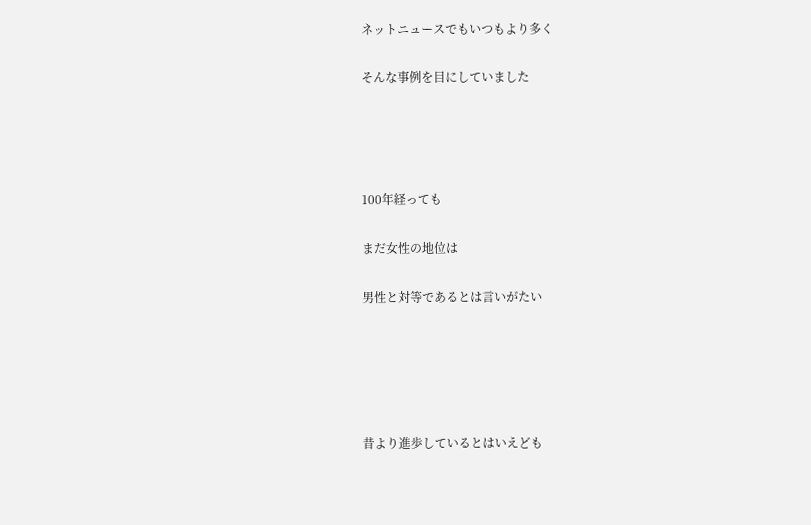ネットニュースでもいつもより多く

そんな事例を目にしていました




100年経っても

まだ女性の地位は

男性と対等であるとは言いがたい





昔より進歩しているとはいえども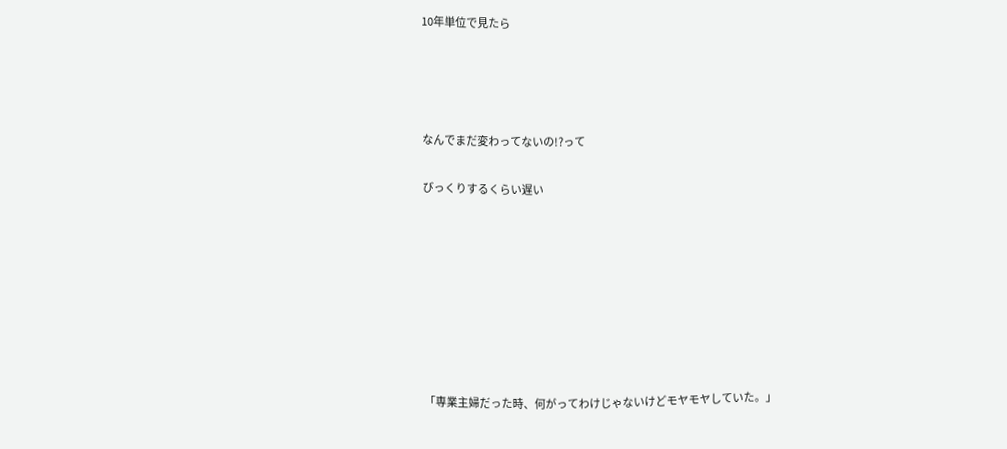10年単位で見たら




なんでまだ変わってないの!?って

びっくりするくらい遅い








「専業主婦だった時、何がってわけじゃないけどモヤモヤしていた。」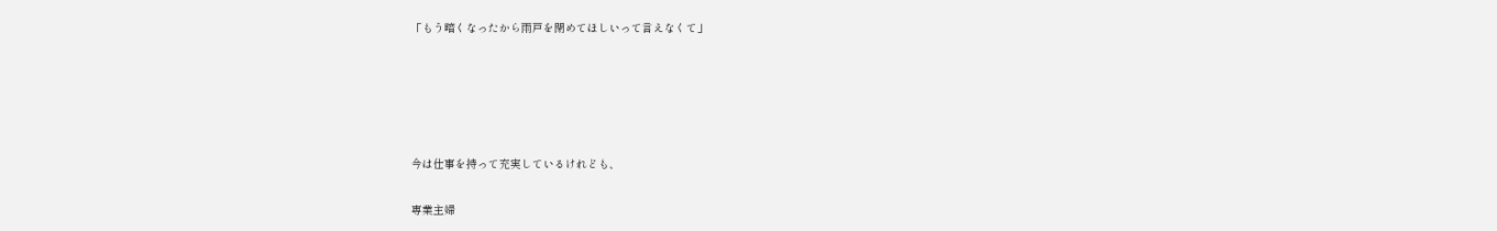「もう暗くなったから雨戸を閉めてほしいって言えなくて」





今は仕事を持って充実しているけれども、

専業主婦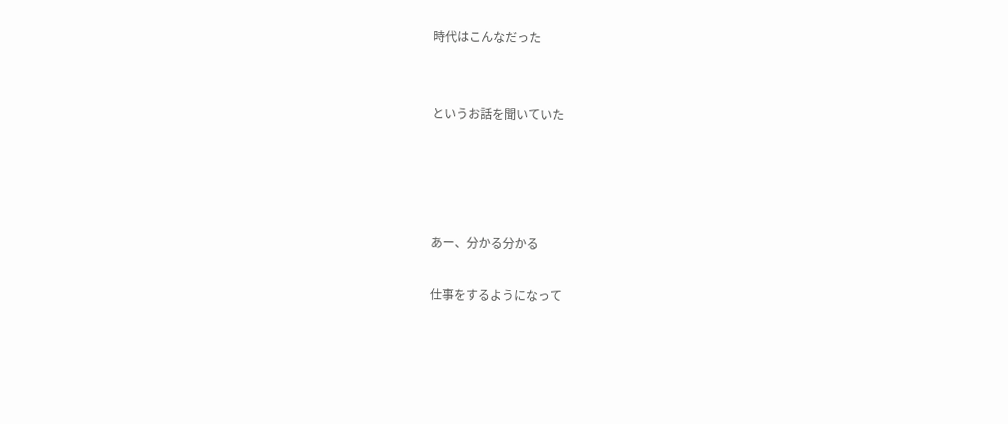時代はこんなだった


というお話を聞いていた




あー、分かる分かる

仕事をするようになって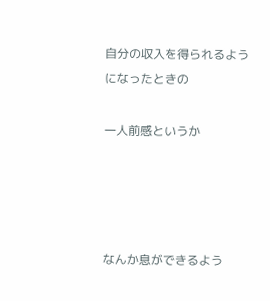自分の収入を得られるようになったときの

一人前感というか




なんか息ができるよう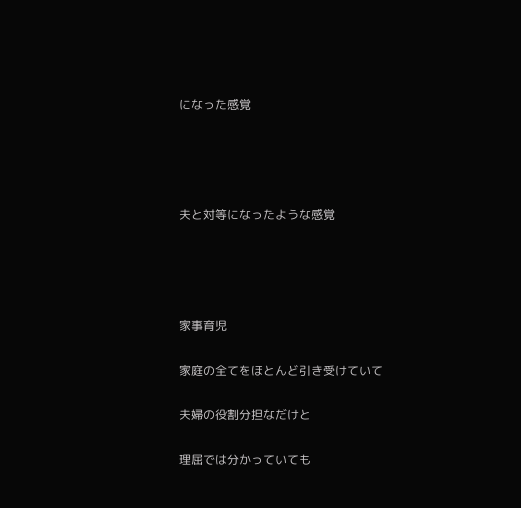になった感覚




夫と対等になったような感覚




家事育児

家庭の全てをほとんど引き受けていて

夫婦の役割分担なだけと

理屈では分かっていても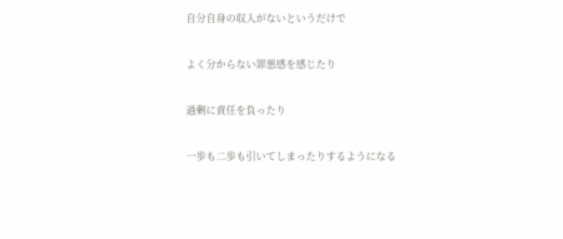自分自身の収入がないというだけで

よく分からない罪悪感を感じたり

過剰に責任を負ったり

一歩も二歩も引いてしまったりするようになる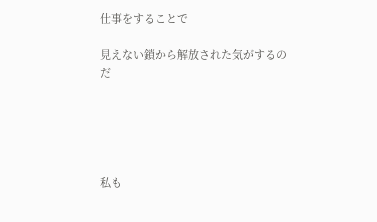仕事をすることで

見えない鎖から解放された気がするのだ





私も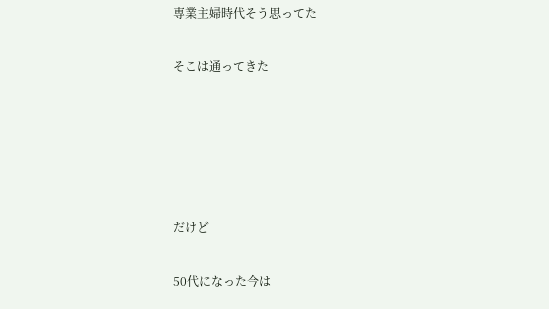専業主婦時代そう思ってた

そこは通ってきた





だけど

50代になった今は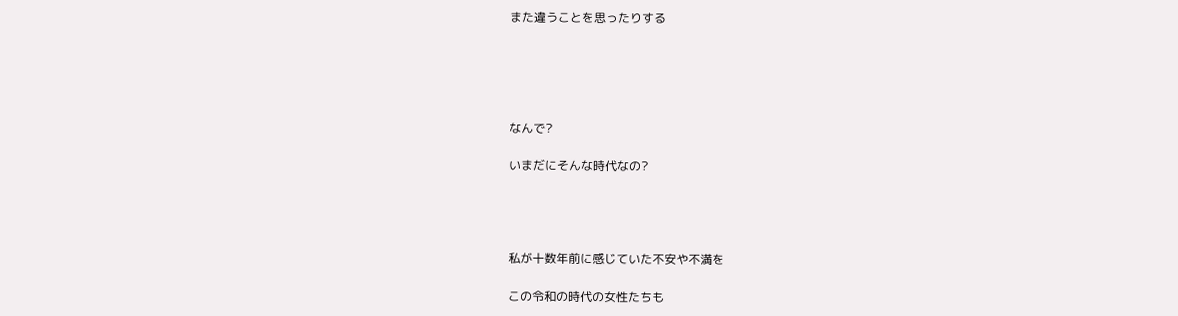また違うことを思ったりする





なんで?

いまだにそんな時代なの?




私が十数年前に感じていた不安や不満を

この令和の時代の女性たちも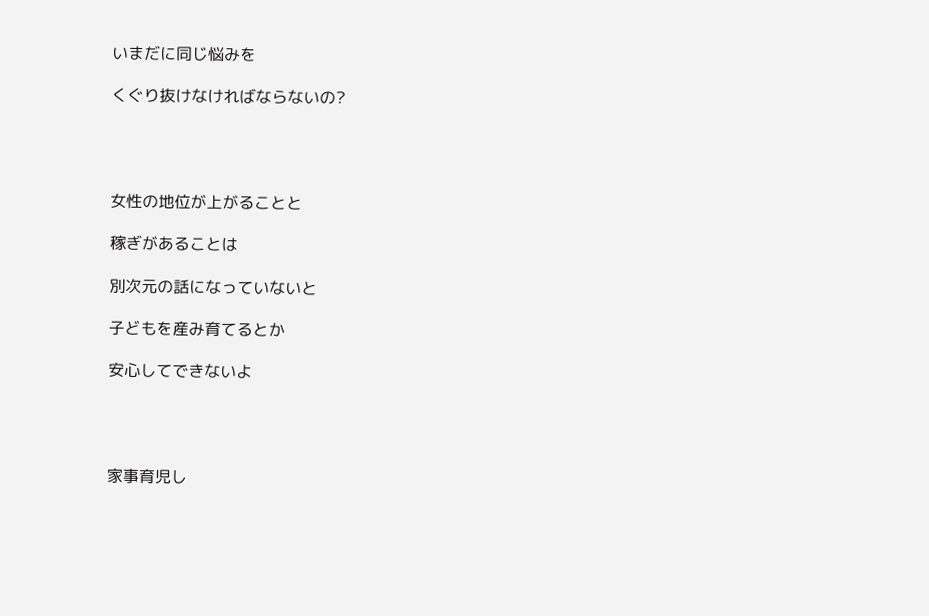いまだに同じ悩みを

くぐり抜けなければならないの?




女性の地位が上がることと

稼ぎがあることは

別次元の話になっていないと

子どもを産み育てるとか

安心してできないよ




家事育児し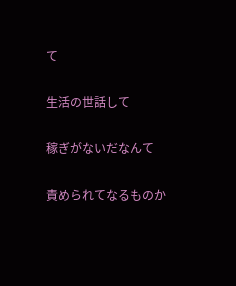て

生活の世話して

稼ぎがないだなんて

責められてなるものか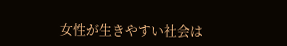女性が生きやすい社会は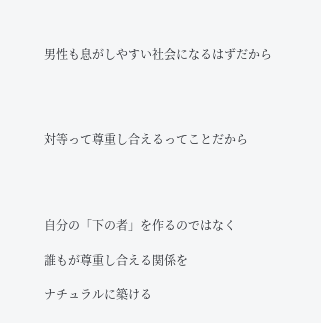男性も息がしやすい社会になるはずだから




対等って尊重し合えるってことだから




自分の「下の者」を作るのではなく

誰もが尊重し合える関係を

ナチュラルに築ける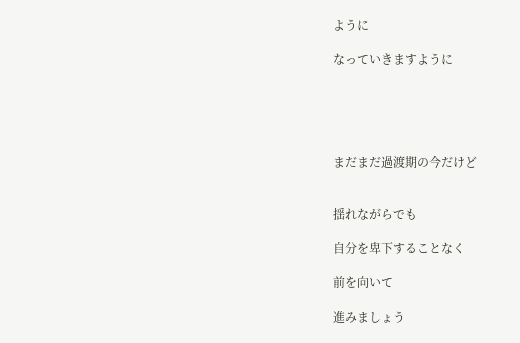ように

なっていきますように





まだまだ過渡期の今だけど


揺れながらでも

自分を卑下することなく

前を向いて

進みましょう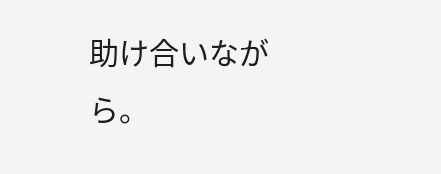助け合いながら。